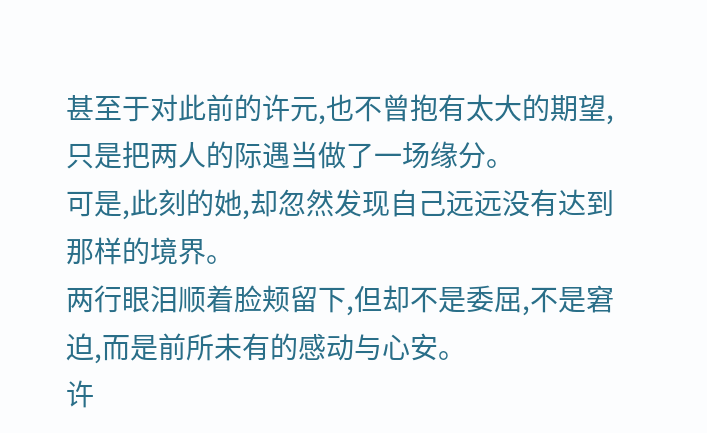甚至于对此前的许元,也不曾抱有太大的期望,只是把两人的际遇当做了一场缘分。
可是,此刻的她,却忽然发现自己远远没有达到那样的境界。
两行眼泪顺着脸颊留下,但却不是委屈,不是窘迫,而是前所未有的感动与心安。
许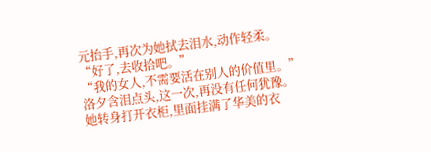元抬手,再次为她拭去泪水,动作轻柔。
“好了,去收拾吧。”
“我的女人,不需要活在别人的价值里。”
洛夕含泪点头,这一次,再没有任何犹豫。
她转身打开衣柜,里面挂满了华美的衣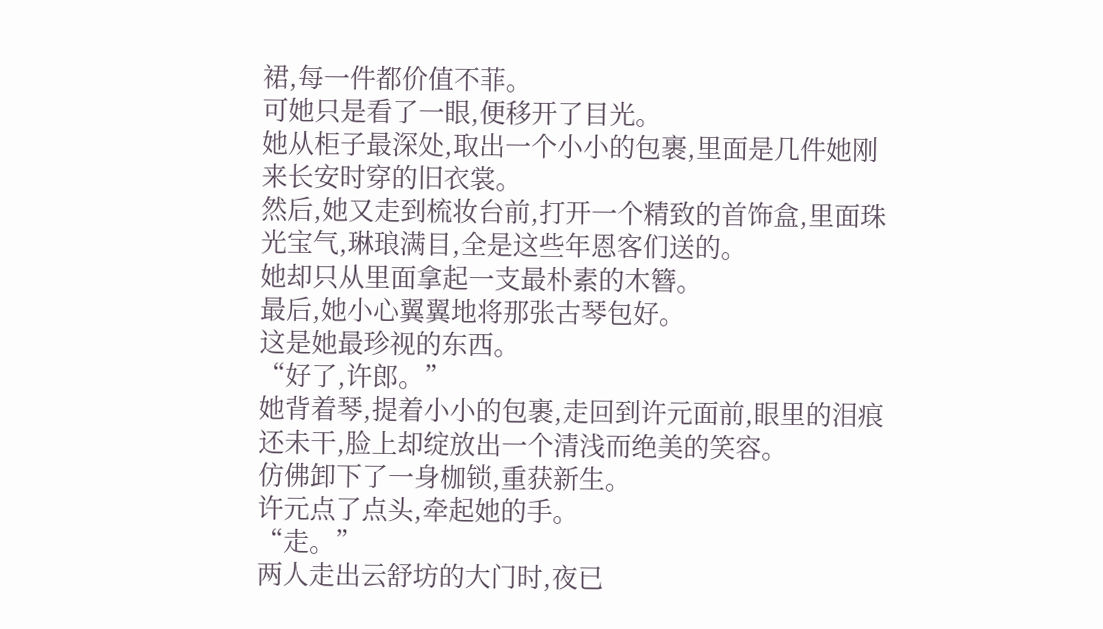裙,每一件都价值不菲。
可她只是看了一眼,便移开了目光。
她从柜子最深处,取出一个小小的包裹,里面是几件她刚来长安时穿的旧衣裳。
然后,她又走到梳妆台前,打开一个精致的首饰盒,里面珠光宝气,琳琅满目,全是这些年恩客们送的。
她却只从里面拿起一支最朴素的木簪。
最后,她小心翼翼地将那张古琴包好。
这是她最珍视的东西。
“好了,许郎。”
她背着琴,提着小小的包裹,走回到许元面前,眼里的泪痕还未干,脸上却绽放出一个清浅而绝美的笑容。
仿佛卸下了一身枷锁,重获新生。
许元点了点头,牵起她的手。
“走。”
两人走出云舒坊的大门时,夜已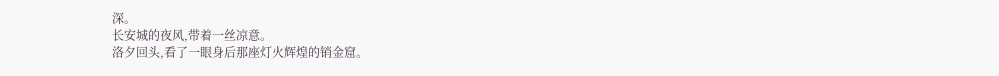深。
长安城的夜风,带着一丝凉意。
洛夕回头,看了一眼身后那座灯火辉煌的销金窟。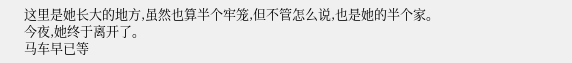这里是她长大的地方,虽然也算半个牢笼,但不管怎么说,也是她的半个家。
今夜,她终于离开了。
马车早已等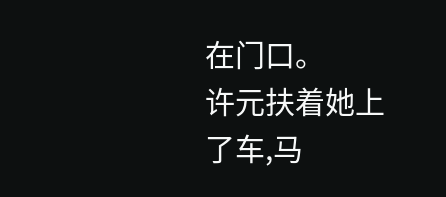在门口。
许元扶着她上了车,马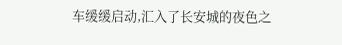车缓缓启动,汇入了长安城的夜色之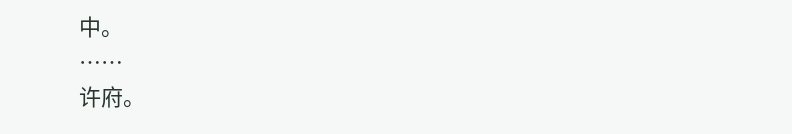中。
……
许府。